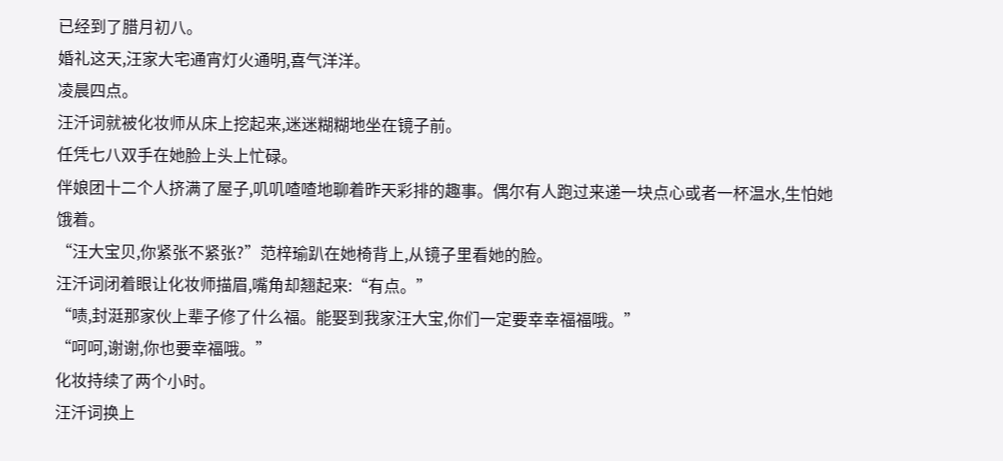已经到了腊月初八。
婚礼这天,汪家大宅通宵灯火通明,喜气洋洋。
凌晨四点。
汪汘词就被化妆师从床上挖起来,迷迷糊糊地坐在镜子前。
任凭七八双手在她脸上头上忙碌。
伴娘团十二个人挤满了屋子,叽叽喳喳地聊着昨天彩排的趣事。偶尔有人跑过来递一块点心或者一杯温水,生怕她饿着。
“汪大宝贝,你紧张不紧张?”范梓瑜趴在她椅背上,从镜子里看她的脸。
汪汘词闭着眼让化妆师描眉,嘴角却翘起来:“有点。”
“啧,封涏那家伙上辈子修了什么福。能娶到我家汪大宝,你们一定要幸幸福福哦。”
“呵呵,谢谢,你也要幸福哦。”
化妆持续了两个小时。
汪汘词换上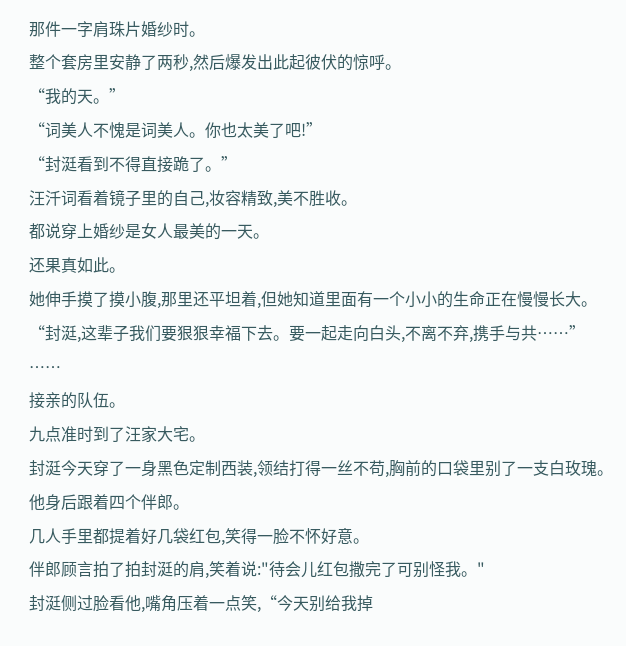那件一字肩珠片婚纱时。
整个套房里安静了两秒,然后爆发出此起彼伏的惊呼。
“我的天。”
“词美人不愧是词美人。你也太美了吧!”
“封涏看到不得直接跪了。”
汪汘词看着镜子里的自己,妆容精致,美不胜收。
都说穿上婚纱是女人最美的一天。
还果真如此。
她伸手摸了摸小腹,那里还平坦着,但她知道里面有一个小小的生命正在慢慢长大。
“封涏,这辈子我们要狠狠幸福下去。要一起走向白头,不离不弃,携手与共……”
……
接亲的队伍。
九点准时到了汪家大宅。
封涏今天穿了一身黑色定制西装,领结打得一丝不苟,胸前的口袋里别了一支白玫瑰。
他身后跟着四个伴郎。
几人手里都提着好几袋红包,笑得一脸不怀好意。
伴郎顾言拍了拍封涏的肩,笑着说:"待会儿红包撒完了可别怪我。"
封涏侧过脸看他,嘴角压着一点笑,“今天别给我掉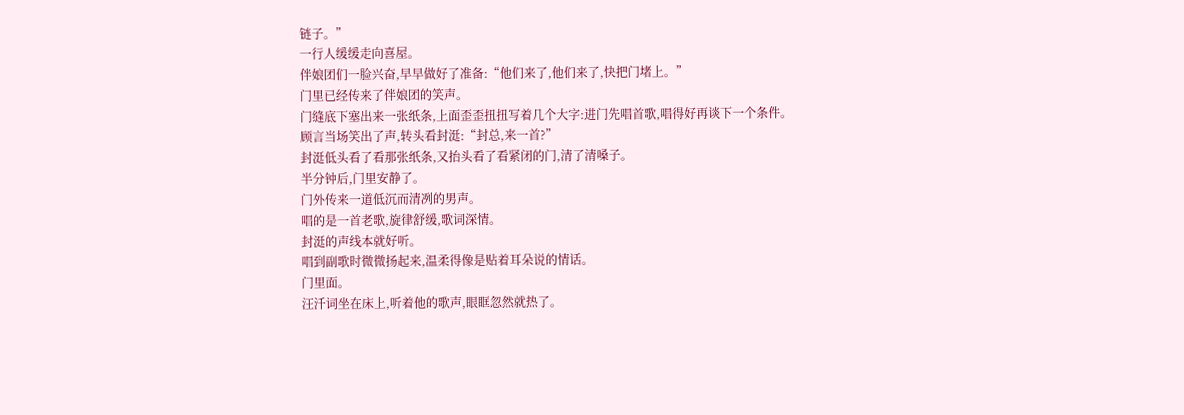链子。”
一行人缓缓走向喜屋。
伴娘团们一脸兴奋,早早做好了准备:“他们来了,他们来了,快把门堵上。”
门里已经传来了伴娘团的笑声。
门缝底下塞出来一张纸条,上面歪歪扭扭写着几个大字:进门先唱首歌,唱得好再谈下一个条件。
顾言当场笑出了声,转头看封涏:“封总,来一首?”
封涏低头看了看那张纸条,又抬头看了看紧闭的门,清了清嗓子。
半分钟后,门里安静了。
门外传来一道低沉而清冽的男声。
唱的是一首老歌,旋律舒缓,歌词深情。
封涏的声线本就好听。
唱到副歌时微微扬起来,温柔得像是贴着耳朵说的情话。
门里面。
汪汘词坐在床上,听着他的歌声,眼眶忽然就热了。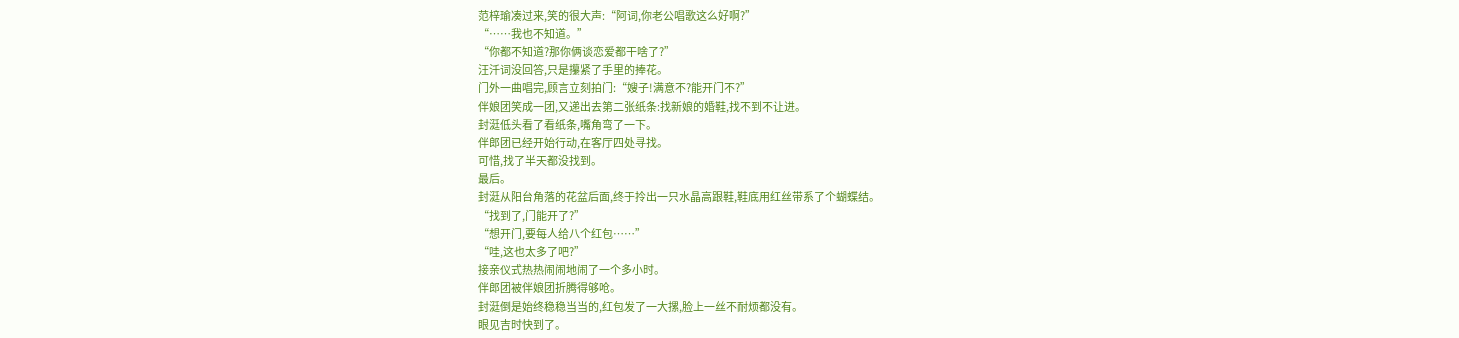范梓瑜凑过来,笑的很大声:“阿词,你老公唱歌这么好啊?”
“……我也不知道。”
“你都不知道?那你俩谈恋爱都干啥了?”
汪汘词没回答,只是攥紧了手里的捧花。
门外一曲唱完,顾言立刻拍门:“嫂子!满意不?能开门不?”
伴娘团笑成一团,又递出去第二张纸条:找新娘的婚鞋,找不到不让进。
封涏低头看了看纸条,嘴角弯了一下。
伴郎团已经开始行动,在客厅四处寻找。
可惜,找了半天都没找到。
最后。
封涏从阳台角落的花盆后面,终于拎出一只水晶高跟鞋,鞋底用红丝带系了个蝴蝶结。
“找到了,门能开了?”
“想开门,要每人给八个红包……”
“哇,这也太多了吧?”
接亲仪式热热闹闹地闹了一个多小时。
伴郎团被伴娘团折腾得够呛。
封涏倒是始终稳稳当当的,红包发了一大摞,脸上一丝不耐烦都没有。
眼见吉时快到了。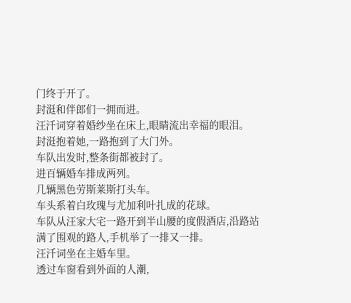门终于开了。
封涏和伴郎们一拥而进。
汪汘词穿着婚纱坐在床上,眼睛流出幸福的眼泪。
封涏抱着她,一路抱到了大门外。
车队出发时,整条街都被封了。
进百辆婚车排成两列。
几辆黑色劳斯莱斯打头车。
车头系着白玫瑰与尤加利叶扎成的花球。
车队从汪家大宅一路开到半山腰的度假酒店,沿路站满了围观的路人,手机举了一排又一排。
汪汘词坐在主婚车里。
透过车窗看到外面的人潮,